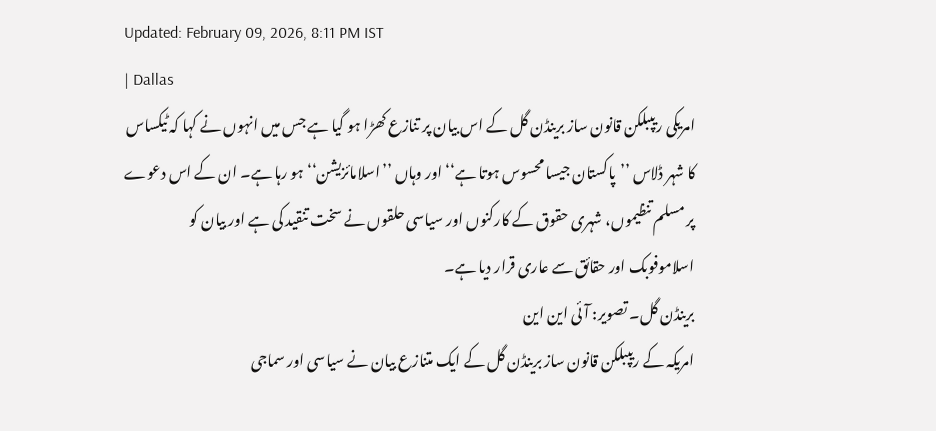Updated: February 09, 2026, 8:11 PM IST
| Dallas
امریکی ریپبلکن قانون ساز برینڈن گل کے اس بیان پر تنازع کھڑا ہو گیا ہے جس میں انہوں نے کہا کہ ٹیکساس کا شہر ڈلاس ’’پاکستان جیسا محسوس ہوتا ہے‘‘ اور وہاں ’’اسلامائزیشن‘‘ ہو رہا ہے۔ ان کے اس دعوے پر مسلم تنظیموں، شہری حقوق کے کارکنوں اور سیاسی حلقوں نے سخت تنقید کی ہے اور بیان کو اسلاموفوبک اور حقائق سے عاری قرار دیا ہے۔
برینڈن گل۔ تصویر: آئی این این
امریکہ کے ریپبلکن قانون ساز برینڈن گل کے ایک متنازع بیان نے سیاسی اور سماجی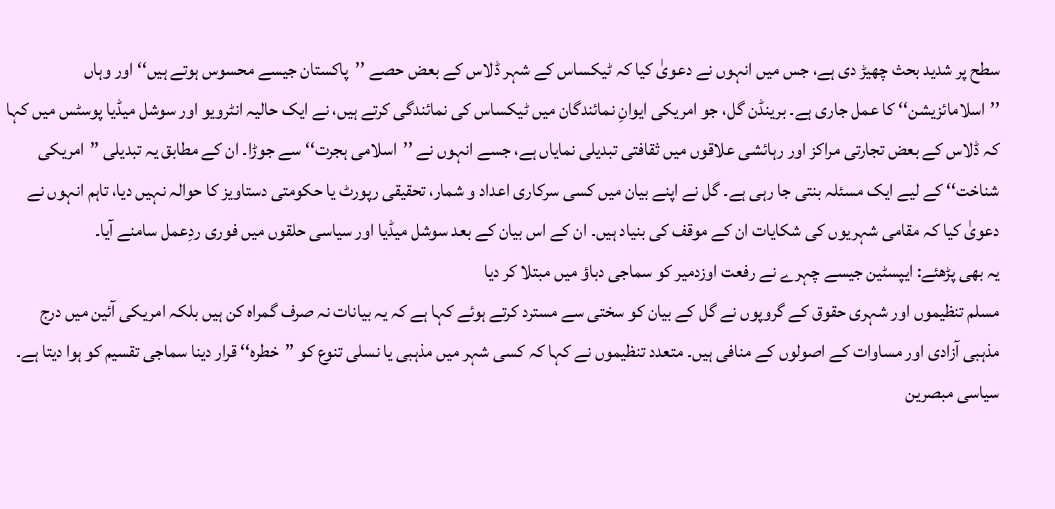سطح پر شدید بحث چھیڑ دی ہے، جس میں انہوں نے دعویٰ کیا کہ ٹیکساس کے شہر ڈلاس کے بعض حصے ’’پاکستان جیسے محسوس ہوتے ہیں‘‘ اور وہاں ’’اسلامائزیشن‘‘ کا عمل جاری ہے۔ برینڈن گل، جو امریکی ایوانِ نمائندگان میں ٹیکساس کی نمائندگی کرتے ہیں، نے ایک حالیہ انٹرویو اور سوشل میڈیا پوسٹس میں کہا کہ ڈلاس کے بعض تجارتی مراکز اور رہائشی علاقوں میں ثقافتی تبدیلی نمایاں ہے، جسے انہوں نے ’’اسلامی ہجرت‘‘ سے جوڑا۔ ان کے مطابق یہ تبدیلی ’’امریکی شناخت‘‘ کے لیے ایک مسئلہ بنتی جا رہی ہے۔ گل نے اپنے بیان میں کسی سرکاری اعداد و شمار، تحقیقی رپورٹ یا حکومتی دستاویز کا حوالہ نہیں دیا، تاہم انہوں نے دعویٰ کیا کہ مقامی شہریوں کی شکایات ان کے موقف کی بنیاد ہیں۔ ان کے اس بیان کے بعد سوشل میڈیا اور سیاسی حلقوں میں فوری ردِعمل سامنے آیا۔
یہ بھی پڑھئے: ایپسٹین جیسے چہرے نے رفعت اوزدمیر کو سماجی دباؤ میں مبتلا کر دیا
مسلم تنظیموں اور شہری حقوق کے گروپوں نے گل کے بیان کو سختی سے مسترد کرتے ہوئے کہا ہے کہ یہ بیانات نہ صرف گمراہ کن ہیں بلکہ امریکی آئین میں درج مذہبی آزادی اور مساوات کے اصولوں کے منافی ہیں۔ متعدد تنظیموں نے کہا کہ کسی شہر میں مذہبی یا نسلی تنوع کو ’’خطرہ‘‘ قرار دینا سماجی تقسیم کو ہوا دیتا ہے۔ سیاسی مبصرین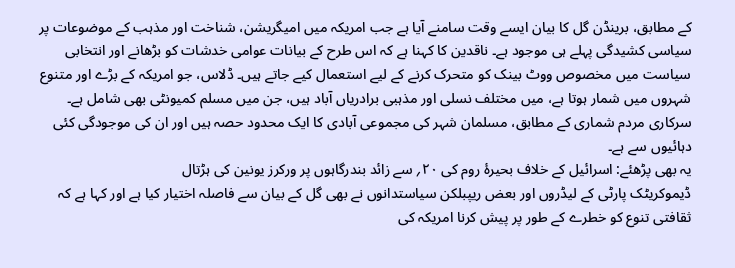کے مطابق، برینڈن گل کا بیان ایسے وقت سامنے آیا ہے جب امریکہ میں امیگریشن، شناخت اور مذہب کے موضوعات پر سیاسی کشیدگی پہلے ہی موجود ہے۔ ناقدین کا کہنا ہے کہ اس طرح کے بیانات عوامی خدشات کو بڑھانے اور انتخابی سیاست میں مخصوص ووٹ بینک کو متحرک کرنے کے لیے استعمال کیے جاتے ہیں۔ ڈلاس، جو امریکہ کے بڑے اور متنوع شہروں میں شمار ہوتا ہے، میں مختلف نسلی اور مذہبی برادریاں آباد ہیں، جن میں مسلم کمیونٹی بھی شامل ہے۔ سرکاری مردم شماری کے مطابق، مسلمان شہر کی مجموعی آبادی کا ایک محدود حصہ ہیں اور ان کی موجودگی کئی دہائیوں سے ہے۔
یہ بھی پڑھئے: اسرائیل کے خلاف بحیرۂ روم کی ۲۰؍ سے زائد بندرگاہوں پر ورکرز یونین کی ہڑتال
ڈیموکریٹک پارٹی کے لیڈروں اور بعض ریپبلکن سیاستدانوں نے بھی گل کے بیان سے فاصلہ اختیار کیا ہے اور کہا ہے کہ ثقافتی تنوع کو خطرے کے طور پر پیش کرنا امریکہ کی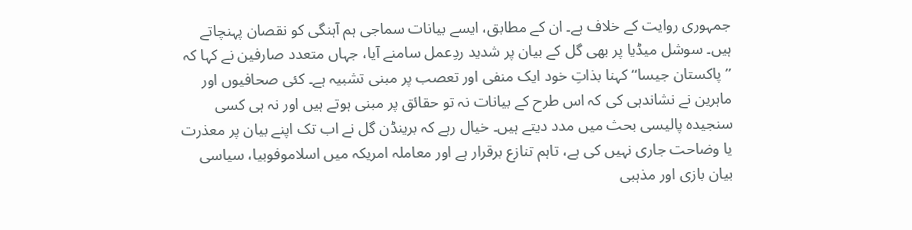جمہوری روایت کے خلاف ہے۔ ان کے مطابق، ایسے بیانات سماجی ہم آہنگی کو نقصان پہنچاتے ہیں۔ سوشل میڈیا پر بھی گل کے بیان پر شدید ردِعمل سامنے آیا، جہاں متعدد صارفین نے کہا کہ ’’پاکستان جیسا‘‘ کہنا بذاتِ خود ایک منفی اور تعصب پر مبنی تشبیہ ہے۔ کئی صحافیوں اور ماہرین نے نشاندہی کی کہ اس طرح کے بیانات نہ تو حقائق پر مبنی ہوتے ہیں اور نہ ہی کسی سنجیدہ پالیسی بحث میں مدد دیتے ہیں۔ خیال رہے کہ برینڈن گل نے اب تک اپنے بیان پر معذرت یا وضاحت جاری نہیں کی ہے، تاہم تنازع برقرار ہے اور معاملہ امریکہ میں اسلاموفوبیا، سیاسی بیان بازی اور مذہبی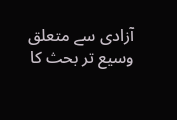آزادی سے متعلق وسیع تر بحث کا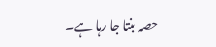حصہ بنتا جا رہا ہے۔